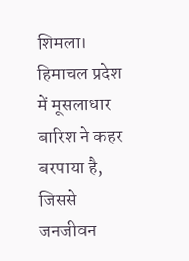शिमला। हिमाचल प्रदेश में मूसलाधार बारिश ने कहर बरपाया है, जिससे जनजीवन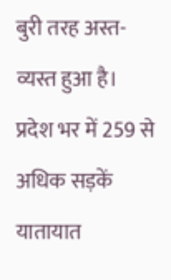बुरी तरह अस्त-व्यस्त हुआ है। प्रदेश भर में 259 से अधिक सड़कें यातायात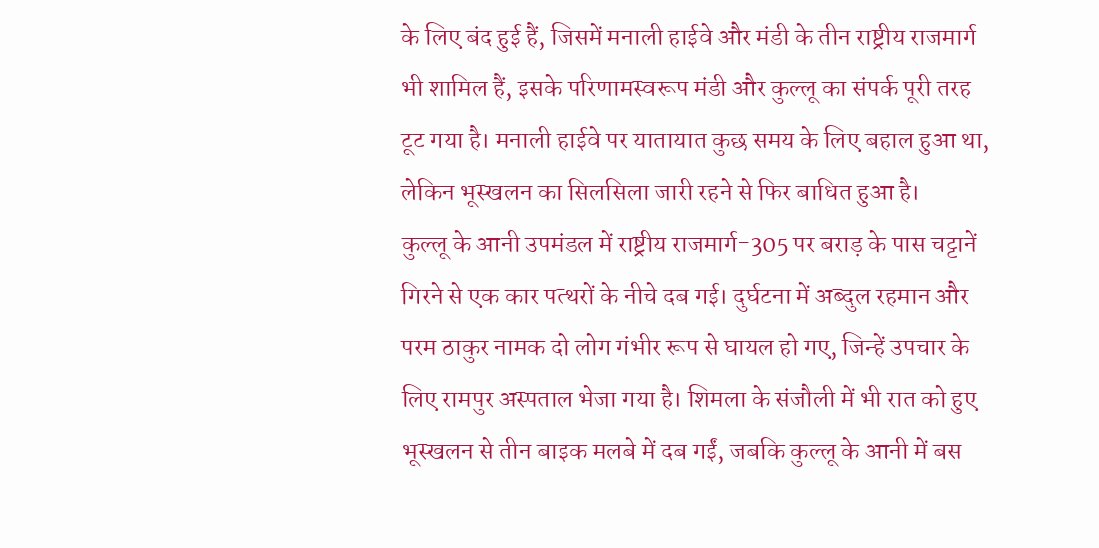के लिए बंद हुई हैं, जिसमें मनाली हाईवे और मंडी के तीन राष्ट्रीय राजमार्ग भी शामिल हैं, इसके परिणामस्वरूप मंडी और कुल्लू का संपर्क पूरी तरह टूट गया है। मनाली हाईवे पर यातायात कुछ समय के लिए बहाल हुआ था, लेकिन भूस्खलन का सिलसिला जारी रहने से फिर बाधित हुआ है।
कुल्लू के आनी उपमंडल में राष्ट्रीय राजमार्ग-305 पर बराड़ के पास चट्टानें गिरने से एक कार पत्थरों के नीचे दब गई। दुर्घटना में अब्दुल रहमान और परम ठाकुर नामक दो लोग गंभीर रूप से घायल हो गए, जिन्हें उपचार के लिए रामपुर अस्पताल भेजा गया है। शिमला के संजौली में भी रात को हुए भूस्खलन से तीन बाइक मलबे में दब गईं, जबकि कुल्लू के आनी में बस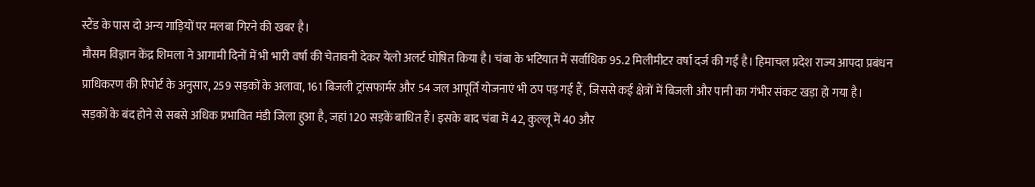स्टैंड के पास दो अन्य गाड़ियों पर मलबा गिरने की खबर है।
मौसम विज्ञान केंद्र शिमला ने आगामी दिनों में भी भारी वर्षा की चेतावनी देकर येलो अलर्ट घोषित किया है। चंबा के भटियात में सर्वाधिक 95.2 मिलीमीटर वर्षा दर्ज की गई है। हिमाचल प्रदेश राज्य आपदा प्रबंधन प्राधिकरण की रिपोर्ट के अनुसार, 259 सड़कों के अलावा, 161 बिजली ट्रांसफार्मर और 54 जल आपूर्ति योजनाएं भी ठप पड़ गई हैं, जिससे कई क्षेत्रों में बिजली और पानी का गंभीर संकट खड़ा हो गया है।
सड़कों के बंद होने से सबसे अधिक प्रभावित मंडी जिला हुआ है, जहां 120 सड़कें बाधित हैं। इसके बाद चंबा में 42, कुल्लू में 40 और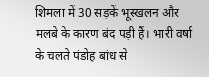शिमला में 30 सड़कें भूस्खलन और मलबे के कारण बंद पड़ी हैं। भारी वर्षा के चलते पंडोह बांध से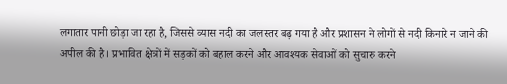लगातार पानी छोड़ा जा रहा है, जिससे व्यास नदी का जलस्तर बढ़ गया है और प्रशासन ने लोगों से नदी किनारे न जाने की अपील की है। प्रभावित क्षेत्रों में सड़कों को बहाल करने और आवश्यक सेवाओं को सुचारु करने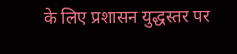के लिए प्रशासन युद्धस्तर पर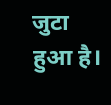जुटा हुआ है।